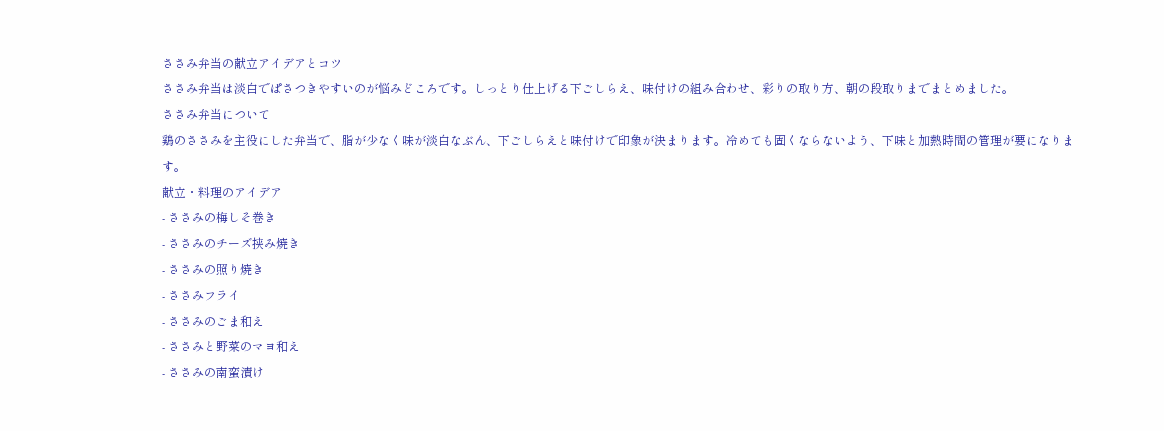ささみ弁当の献立アイデアとコツ
ささみ弁当は淡白でぱさつきやすいのが悩みどころです。しっとり仕上げる下ごしらえ、味付けの組み合わせ、彩りの取り方、朝の段取りまでまとめました。
ささみ弁当について
鶏のささみを主役にした弁当で、脂が少なく味が淡白なぶん、下ごしらえと味付けで印象が決まります。冷めても固くならないよう、下味と加熱時間の管理が要になります。
献立・料理のアイデア
- ささみの梅しそ巻き
- ささみのチーズ挟み焼き
- ささみの照り焼き
- ささみフライ
- ささみのごま和え
- ささみと野菜のマヨ和え
- ささみの南蛮漬け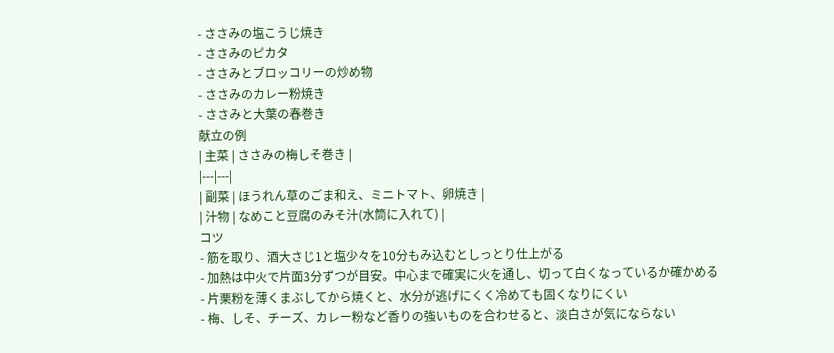- ささみの塩こうじ焼き
- ささみのピカタ
- ささみとブロッコリーの炒め物
- ささみのカレー粉焼き
- ささみと大葉の春巻き
献立の例
| 主菜 | ささみの梅しそ巻き |
|---|---|
| 副菜 | ほうれん草のごま和え、ミニトマト、卵焼き |
| 汁物 | なめこと豆腐のみそ汁(水筒に入れて) |
コツ
- 筋を取り、酒大さじ1と塩少々を10分もみ込むとしっとり仕上がる
- 加熱は中火で片面3分ずつが目安。中心まで確実に火を通し、切って白くなっているか確かめる
- 片栗粉を薄くまぶしてから焼くと、水分が逃げにくく冷めても固くなりにくい
- 梅、しそ、チーズ、カレー粉など香りの強いものを合わせると、淡白さが気にならない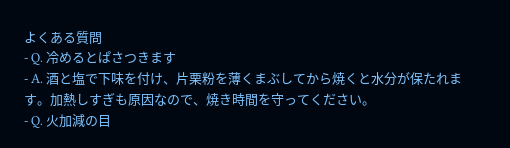よくある質問
- Q. 冷めるとぱさつきます
- A. 酒と塩で下味を付け、片栗粉を薄くまぶしてから焼くと水分が保たれます。加熱しすぎも原因なので、焼き時間を守ってください。
- Q. 火加減の目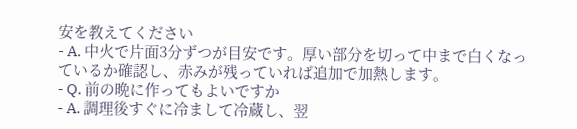安を教えてください
- A. 中火で片面3分ずつが目安です。厚い部分を切って中まで白くなっているか確認し、赤みが残っていれば追加で加熱します。
- Q. 前の晩に作ってもよいですか
- A. 調理後すぐに冷まして冷蔵し、翌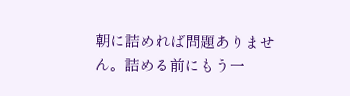朝に詰めれば問題ありません。詰める前にもう一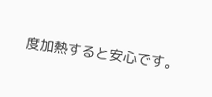度加熱すると安心です。